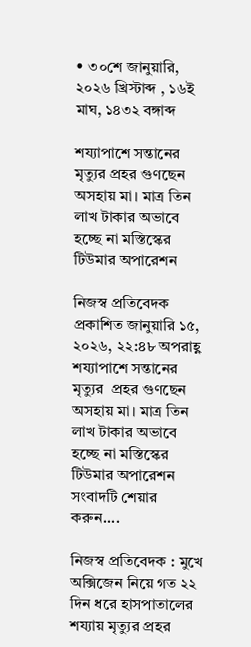• ৩০শে জানুয়ারি, ২০২৬ খ্রিস্টাব্দ , ১৬ই মাঘ, ১৪৩২ বঙ্গাব্দ

শয্যাপাশে সন্তানের মৃত্যুর প্রহর গুণছেন অসহায় মা। মাত্র তিন লাখ টাকার অভাবে হচ্ছে না মস্তিস্কের টিউমার অপারেশন

নিজস্ব প্রতিবেদক
প্রকাশিত জানুয়ারি ১৫, ২০২৬, ২২:৪৮ অপরাহ্ণ
শয্যাপাশে সন্তানের মৃত্যুর  প্রহর গুণছেন অসহায় মা। মাত্র তিন লাখ টাকার অভাবে হচ্ছে না মস্তিস্কের টিউমার অপারেশন
সংবাদটি শেয়ার করুন....

নিজস্ব প্রতিবেদক : মুখে অক্সিজেন নিয়ে গত ২২ দিন ধরে হাসপাতালের শয্যায় মৃত্যুর প্রহর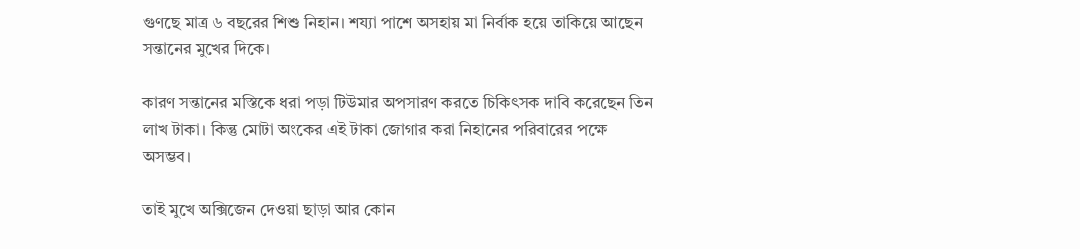গুণছে মাত্র ৬ বছরের শিশু নিহান। শয্যা পাশে অসহায় মা নির্বাক হয়ে তাকিয়ে আছেন সন্তানের মুখের দিকে।

কারণ সন্তানের মস্তিকে ধরা পড়া টিউমার অপসারণ করতে চিকিৎসক দাবি করেছেন তিন লাখ টাকা। কিন্তু মোটা অংকের এই টাকা জোগার করা নিহানের পরিবারের পক্ষে অসম্ভব।

তাই মুখে অক্সিজেন দেওয়া ছাড়া আর কোন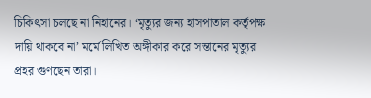চিকিৎসা চলছে না নিহানের। ‘মৃত্যুর জন্য হাসপাতাল কর্তৃপক্ষ দায়ি থাকবে না’ মর্মে লিখিত অঙ্গীকার করে সন্তানের মৃত্যুর প্রহর গুণছেন তারা।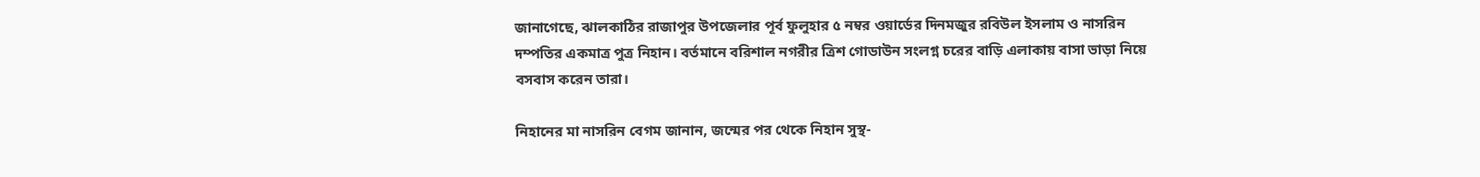জানাগেছে, ঝালকাঠির রাজাপুর উপজেলার পূর্ব ফুলুহার ৫ নম্বর ওয়ার্ডের দিনমজুর রবিউল ইসলাম ও নাসরিন দম্পতির একমাত্র পুত্র নিহান। বর্তমানে বরিশাল নগরীর ত্রিশ গোডাউন সংলগ্ন চরের বাড়ি এলাকায় বাসা ভাড়া নিয়ে বসবাস করেন তারা।

নিহানের মা নাসরিন বেগম জানান, জন্মের পর থেকে নিহান সুস্থ-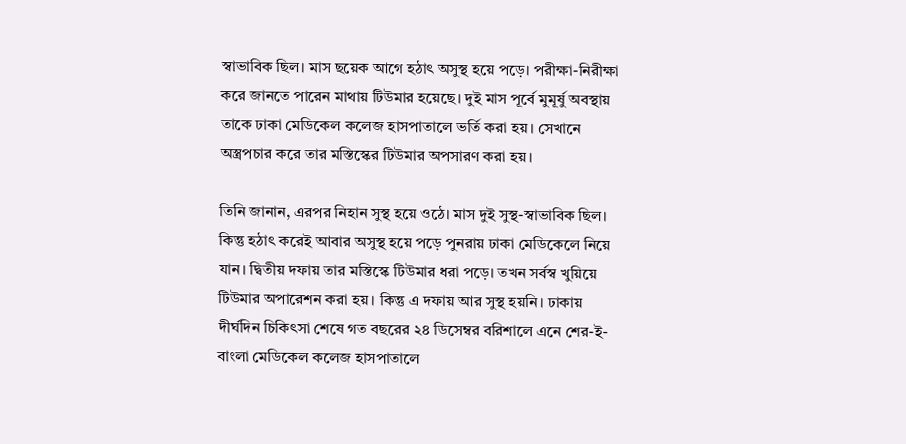স্বাভাবিক ছিল। মাস ছয়েক আগে হঠাৎ অসুস্থ হয়ে পড়ে। পরীক্ষা-নিরীক্ষা করে জানতে পারেন মাথায় টিউমার হয়েছে। দুই মাস পূর্বে মুমূর্ষু অবস্থায় তাকে ঢাকা মেডিকেল কলেজ হাসপাতালে ভর্তি করা হয়। সেখানে অস্ত্রপচার করে তার মস্তিস্কের টিউমার অপসারণ করা হয়।

তিনি জানান, এরপর নিহান সুস্থ হয়ে ওঠে। মাস দুই সুস্থ-স্বাভাবিক ছিল। কিন্তু হঠাৎ করেই আবার অসুস্থ হয়ে পড়ে পুনরায় ঢাকা মেডিকেলে নিয়ে যান। দ্বিতীয় দফায় তার মস্তিস্কে টিউমার ধরা পড়ে। তখন সর্বস্ব খুয়িয়ে টিউমার অপারেশন করা হয়। কিন্তু এ দফায় আর সুস্থ হয়নি। ঢাকায় দীর্ঘদিন চিকিৎসা শেষে গত বছরের ২৪ ডিসেম্বর বরিশালে এনে শের-ই-বাংলা মেডিকেল কলেজ হাসপাতালে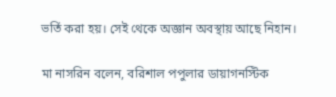ভর্তি করা হয়। সেই থেকে অজ্ঞান অবস্থায় আছে নিহান।

মা নাসরিন বলেন, বরিশাল পপুলার ডায়াগনস্টিক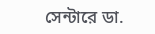সেন্টারে ডা.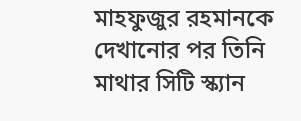মাহফুজুর রহমানকে দেখানোর পর তিনি মাথার সিটি স্ক্যান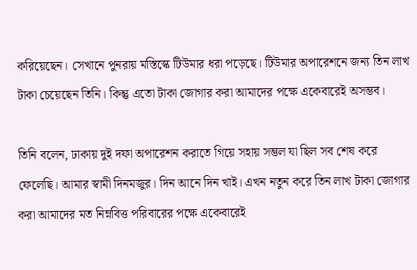করিয়েছেন। সেখানে পুনরায় মস্তিস্কে টিউমার ধরা পড়েছে। টিউমার অপারেশনে জন্য তিন লাখ টাকা চেয়েছেন তিনি। কিন্তু এতো টাকা জোগার করা আমাদের পক্ষে একেবারেই অসম্ভব।

তিনি বলেন, ঢাকায় দুই দফা অপারেশন করাতে গিয়ে সহায় সম্ভল যা ছিল সব শেষ করে ফেলেছি। আমার স্বামী দিনমজুর। দিন আনে দিন খাই। এখন নতুন করে তিন লাখ টাকা জোগার করা আমাদের মত নিম্নবিত্ত পরিবারের পক্ষে একেবারেই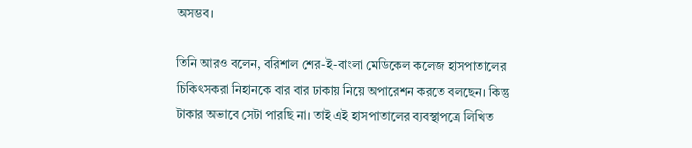অসম্ভব।

তিনি আরও বলেন, বরিশাল শের-ই-বাংলা মেডিকেল কলেজ হাসপাতালের চিকিৎসকরা নিহানকে বার বার ঢাকায় নিয়ে অপারেশন করতে বলছেন। কিন্তু টাকার অভাবে সেটা পারছি না। তাই এই হাসপাতালের ব্যবস্থাপত্রে লিখিত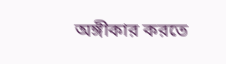অঙ্গীকার করতে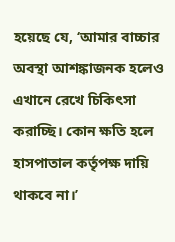হয়েছে যে, ‘আমার বাচ্চার অবস্থা আশঙ্কাজনক হলেও এখানে রেখে চিকিৎসা করাচ্ছি। কোন ক্ষতি হলে হাসপাতাল কর্তৃপক্ষ দায়ি থাকবে না।’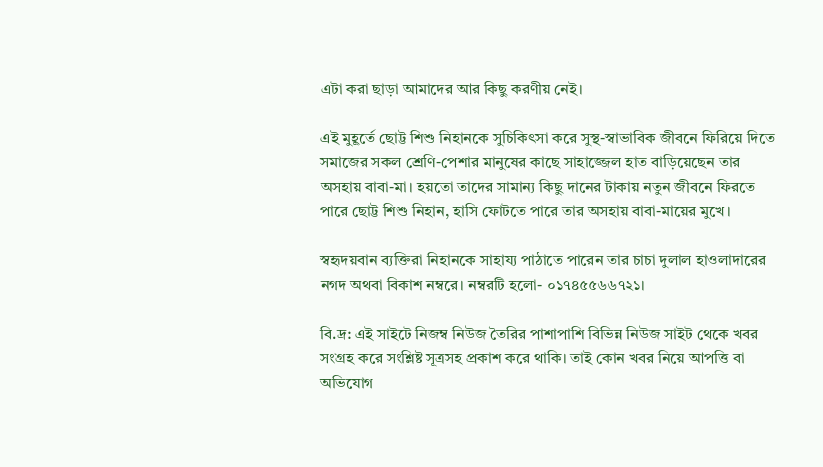এটা করা ছাড়া আমাদের আর কিছু করণীয় নেই।

এই মুহূর্তে ছোট্ট শিশু নিহানকে সুচিকিৎসা করে সুস্থ-স্বাভাবিক জীবনে ফিরিয়ে দিতে সমাজের সকল শ্রেণি-পেশার মানুষের কাছে সাহাজ্জেল হাত বাড়িয়েছেন তার অসহায় বাবা-মা। হয়তো তাদের সামান্য কিছু দানের টাকায় নতুন জীবনে ফিরতে পারে ছোট্ট শিশু নিহান, হাসি ফোটতে পারে তার অসহায় বাবা-মায়ের মুখে।

স্বহৃদয়বান ব্যক্তিরা নিহানকে সাহায্য পাঠাতে পারেন তার চাচা দুলাল হাওলাদারের নগদ অথবা বিকাশ নম্বরে। নম্বরটি হলো- ০১৭৪৫৫৬৬৭২১।

বি.দ্র: এই সাইটে নিজম্ব নিউজ তৈরির পাশাপাশি বিভিন্ন নিউজ সাইট থেকে খবর সংগ্রহ করে সংশ্লিষ্ট সূত্রসহ প্রকাশ করে থাকি। তাই কোন খবর নিয়ে আপত্তি বা অভিযোগ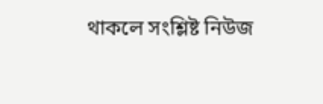থাকলে সংশ্লিষ্ট নিউজ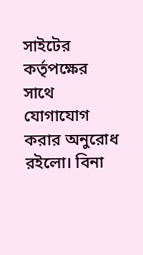সাইটের কর্তৃপক্ষের সাথে যোগাযোগ করার অনুরোধ রইলো। বিনা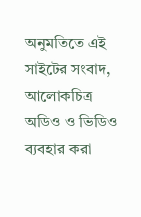অনুমতিতে এই সাইটের সংবাদ, আলোকচিত্র অডিও ও ভিডিও ব্যবহার করা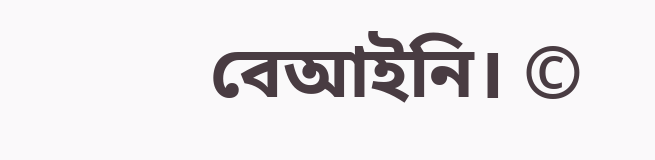বেআইনি। ©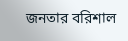জনতার বরিশাল